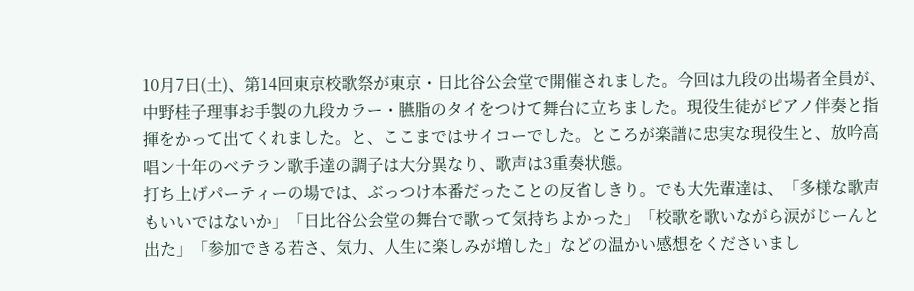10月7日(土)、第14回東京校歌祭が東京・日比谷公会堂で開催されました。今回は九段の出場者全員が、中野桂子理事お手製の九段カラー・臙脂のタイをつけて舞台に立ちました。現役生徒がピアノ伴奏と指揮をかって出てくれました。と、ここまではサイコーでした。ところが楽譜に忠実な現役生と、放吟高唱ン十年のベテラン歌手達の調子は大分異なり、歌声は3重奏状態。
打ち上げパーティーの場では、ぶっつけ本番だったことの反省しきり。でも大先輩達は、「多様な歌声もいいではないか」「日比谷公会堂の舞台で歌って気持ちよかった」「校歌を歌いながら涙がじーんと出た」「参加できる若さ、気力、人生に楽しみが増した」などの温かい感想をくださいまし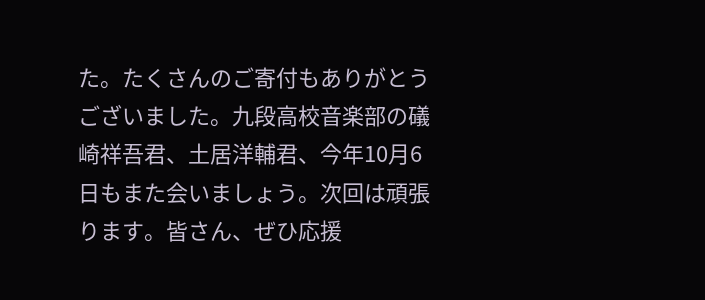た。たくさんのご寄付もありがとうございました。九段高校音楽部の礒崎祥吾君、土居洋輔君、今年10月6日もまた会いましょう。次回は頑張ります。皆さん、ぜひ応援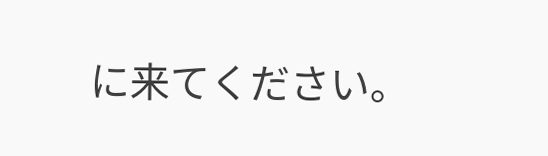に来てください。